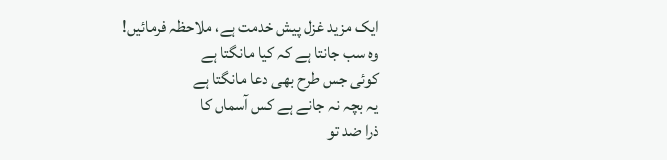ایک مزید غزل پیش خدمت ہے، ملاحظہ فرمائیں!
وہ سب جانتا ہے کہ کیا مانگتا ہے
کوئی جس طرح بھی دعا مانگتا ہے
یہ بچہ نہ جانے ہے کس آسماں کا
ذرا ضد تو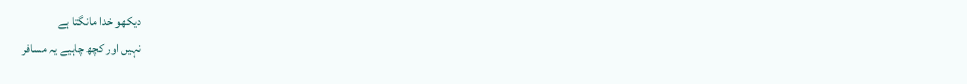دیکھو خدا مانگتا ہے
نہیں اور کچھ چاہیے یہ مسافر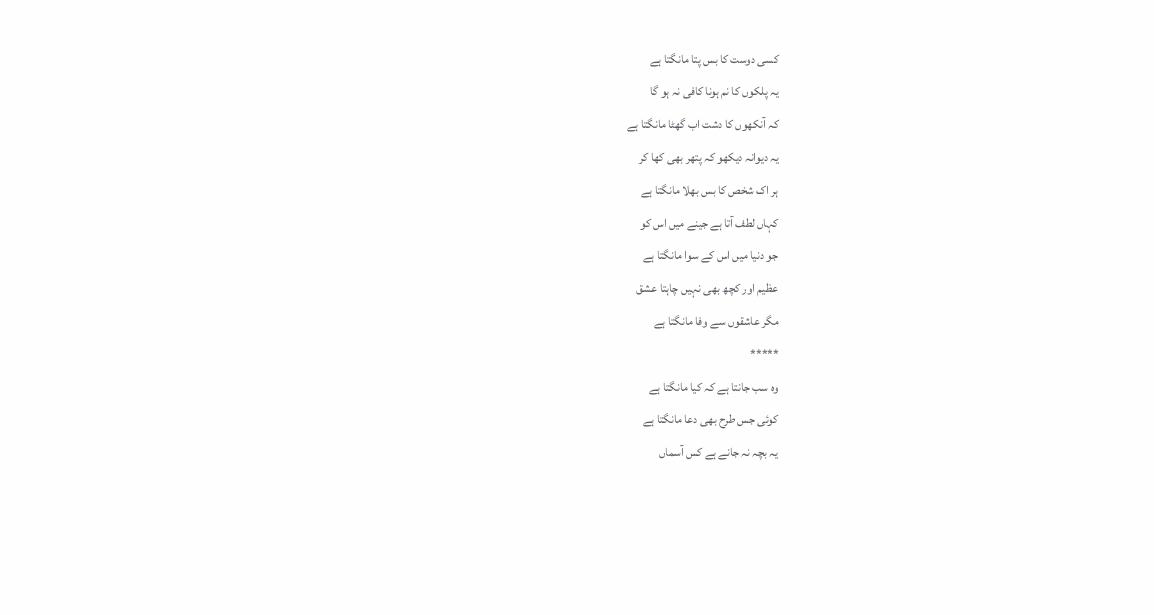کسی دوست کا بس پتا مانگتا ہے
یہ پلکوں کا نم ہونا کافی نہ ہو گا
کہ آنکھوں کا دشت اب گھٹا مانگتا ہے
یہ دیوانہ دیکھو کہ پتھر بھی کھا کر
ہر اک شخص کا بس بھلا مانگتا ہے
کہاں لطف آتا ہے جینے میں اس کو
جو دنیا میں اس کے سوا مانگتا ہے
عظیم اور کچھ بھی نہیں چاہتا عشق
مگر عاشقوں سے وفا مانگتا ہے
*****
وہ سب جانتا ہے کہ کیا مانگتا ہے
کوئی جس طرح بھی دعا مانگتا ہے
یہ بچہ نہ جانے ہے کس آسماں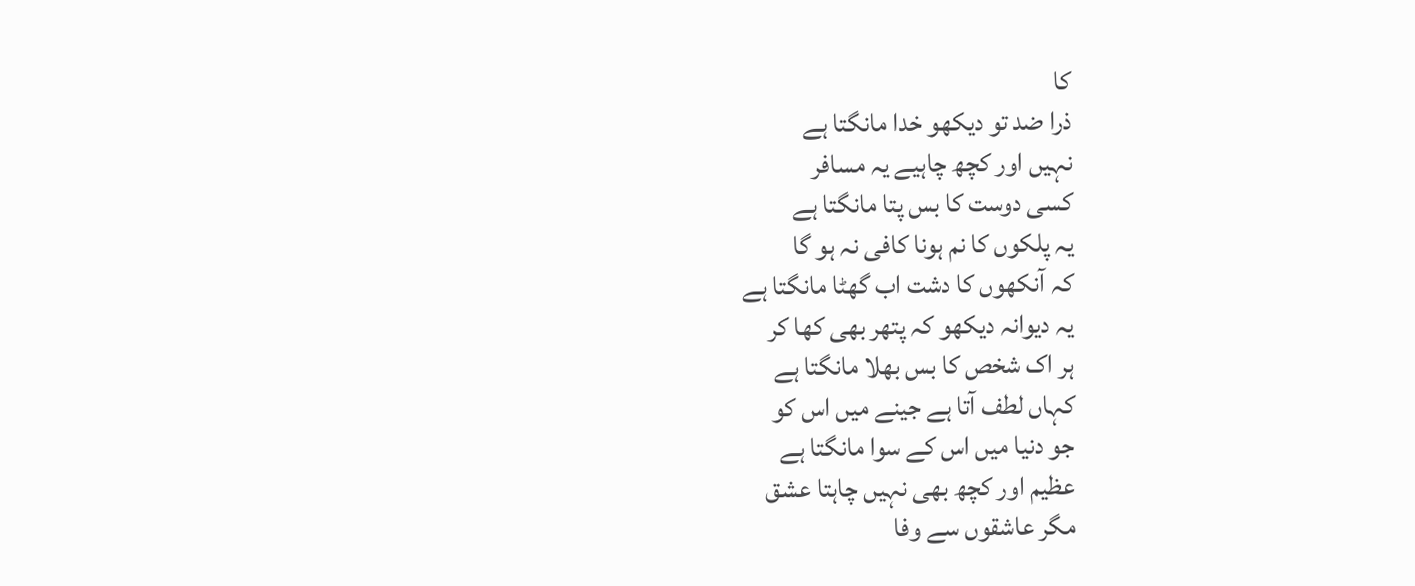کا
ذرا ضد تو دیکھو خدا مانگتا ہے
نہیں اور کچھ چاہیے یہ مسافر
کسی دوست کا بس پتا مانگتا ہے
یہ پلکوں کا نم ہونا کافی نہ ہو گا
کہ آنکھوں کا دشت اب گھٹا مانگتا ہے
یہ دیوانہ دیکھو کہ پتھر بھی کھا کر
ہر اک شخص کا بس بھلا مانگتا ہے
کہاں لطف آتا ہے جینے میں اس کو
جو دنیا میں اس کے سوا مانگتا ہے
عظیم اور کچھ بھی نہیں چاہتا عشق
مگر عاشقوں سے وفا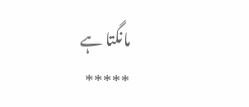مانگتا ہے
*****